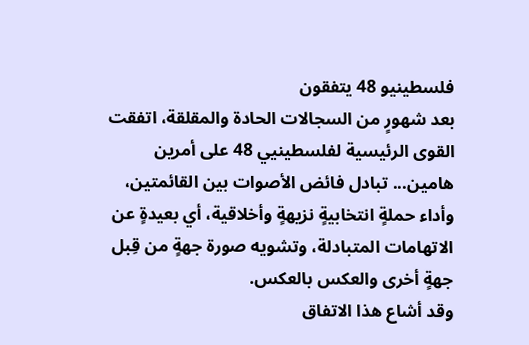فلسطينيو 48 يتفقون
بعد شهورٍ من السجالات الحادة والمقلقة، اتفقت القوى الرئيسية لفلسطينيي 48 على أمرين هامين... تبادل فائض الأصوات بين القائمتين، وأداء حملةٍ انتخابيةٍ نزيهةٍ وأخلاقية، أي بعيدةٍ عن الاتهامات المتبادلة، وتشويه صورة جهةٍ من قِبل جهةٍ أخرى والعكس بالعكس.
وقد أشاع هذا الاتفاق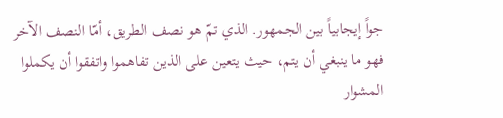جواً إيجابياً بين الجمهور. الذي تمّ هو نصف الطريق، أمّا النصف الآخر فهو ما ينبغي أن يتم، حيث يتعين على الذين تفاهموا واتفقوا أن يكملوا المشوار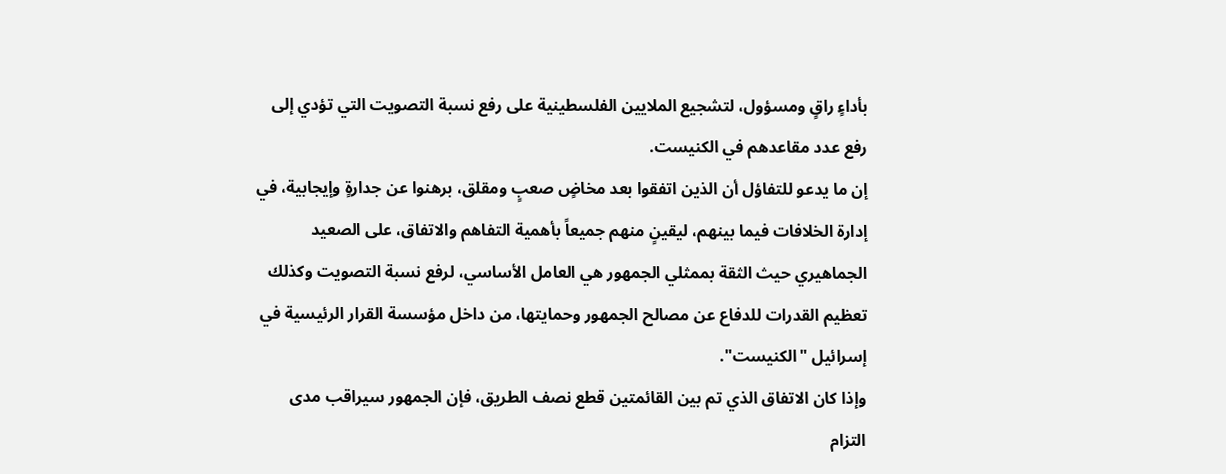بأداءٍ راقٍ ومسؤول، لتشجيع الملايين الفلسطينية على رفع نسبة التصويت التي تؤدي إلى رفع عدد مقاعدهم في الكنيست.
إن ما يدعو للتفاؤل أن الذين اتفقوا بعد مخاضٍ صعبٍ ومقلق، برهنوا عن جدارةٍ وإيجابية، في إدارة الخلافات فيما بينهم، ليقينٍ منهم جميعاً بأهمية التفاهم والاتفاق، على الصعيد الجماهيري حيث الثقة بممثلي الجمهور هي العامل الأساسي، لرفع نسبة التصويت وكذلك تعظيم القدرات للدفاع عن مصالح الجمهور وحمايتها، من داخل مؤسسة القرار الرئيسية في إسرائيل "الكنيست".
وإذا كان الاتفاق الذي تم بين القائمتين قطع نصف الطريق، فإن الجمهور سيراقب مدى التزام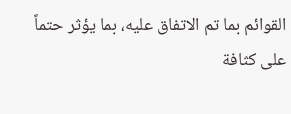القوائم بما تم الاتفاق عليه، بما يؤثر حتماً على كثافة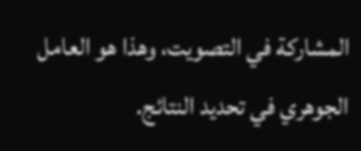المشاركة في التصويت، وهذا هو العامل الجوهري في تحديد النتائج.